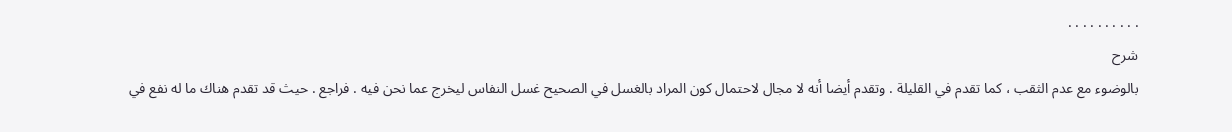. . . . . . . . . .
شرح
بالوضوء مع عدم الثقب ، كما تقدم في القليلة . وتقدم أيضا أنه لا مجال لاحتمال كون المراد بالغسل في الصحيح غسل النفاس ليخرج عما نحن فيه . فراجع . حيث قد تقدم هناك ما له نفع في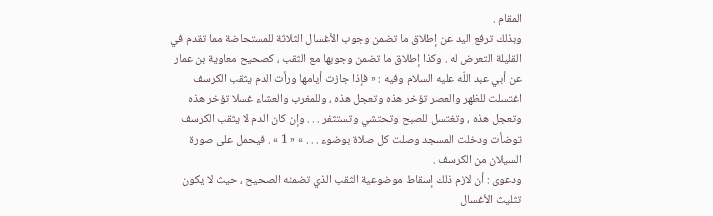المقام .
وبذلك ترفع اليد عن إطلاق ما تضمن وجوب الأغسال الثلاثة للمستحاضة مما تقدم في القليلة التعرض له . وكذا إطلاق ما تضمن وجوبها مع الثقب ، كصحيح معاوية بن عمار عن أبي عبد اللّه عليه السلام وفيه : « فإذا جازت أيامها ورأت الدم يثقب الكرسف اغتسلت للظهر والعصر تؤخر هذه وتعجل هذه ، وللمغرب والعشاء غسلا تؤخر هذه وتعجل هذه ، وتغتسل للصبح وتحتشي وتستثفر . . . وإن كان الدم لا يثقب الكرسف توضأت ودخلت المسجد وصلت كل صلاة بوضوء . . . » « 1 » . فيحمل على صورة السيلان من الكرسف .
ودعوى : أن لازم ذلك إسقاط موضوعية الثقب الذي تضمنه الصحيح ، حيث لا يكون تثليث الأغسال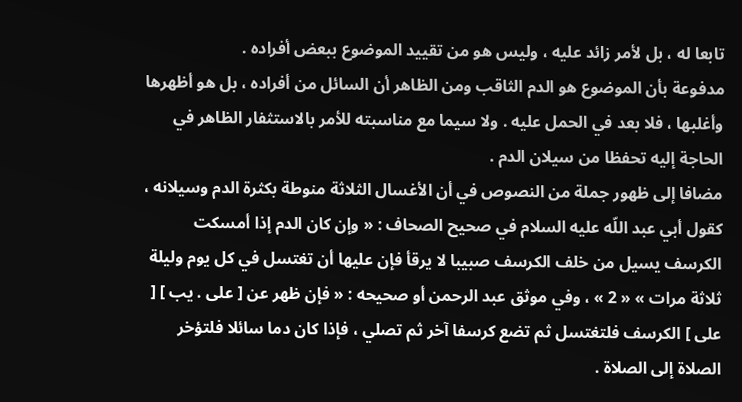تابعا له ، بل لأمر زائد عليه ، وليس هو من تقييد الموضوع ببعض أفراده .
مدفوعة بأن الموضوع هو الدم الثاقب ومن الظاهر أن السائل من أفراده ، بل هو أظهرها وأغلبها ، فلا بعد في الحمل عليه . ولا سيما مع مناسبته للأمر بالاستثفار الظاهر في الحاجة إليه تحفظا من سيلان الدم .
مضافا إلى ظهور جملة من النصوص في أن الأغسال الثلاثة منوطة بكثرة الدم وسيلانه ، كقول أبي عبد اللّه عليه السلام في صحيح الصحاف : « وإن كان الدم إذا أمسكت الكرسف يسيل من خلف الكرسف صبيبا لا يرقأ فإن عليها أن تغتسل في كل يوم وليلة ثلاثة مرات » « 2 » ، وفي موثق عبد الرحمن أو صحيحه : « فإن ظهر عن [ على . يب ] [ على ] الكرسف فلتغتسل ثم تضع كرسفا آخر ثم تصلي ، فإذا كان دما سائلا فلتؤخر الصلاة إلى الصلاة .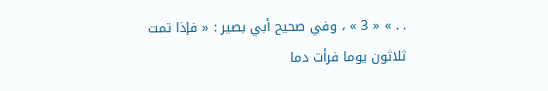. . » « 3 » ، وفي صحيح أبي بصير : « فإذا تمت ثلاثون يوما فرأت دما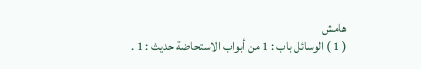هامش
( 1 ) الوسائل باب : 1 من أبواب الاستحاضة حديث : 1 .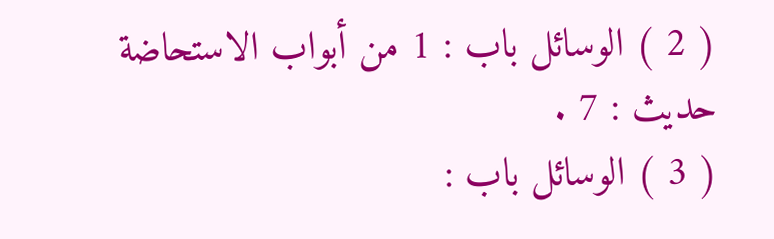( 2 ) الوسائل باب : 1 من أبواب الاستحاضة حديث : 7 .
( 3 ) الوسائل باب :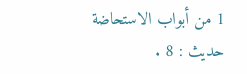1 من أبواب الاستحاضة حديث : 8 .